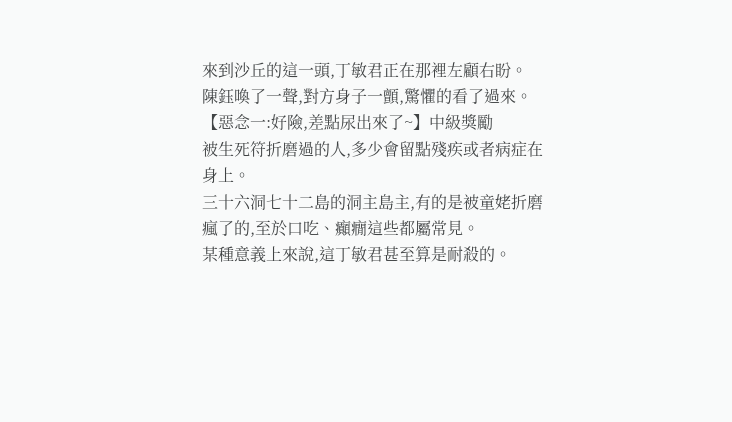來到沙丘的這一頭,丁敏君正在那裡左顧右盼。
陳鈺喚了一聲,對方身子一顫,驚懼的看了過來。
【惡念一:好險,差點尿出來了~】中級獎勵
被生死符折磨過的人,多少會留點殘疾或者病症在身上。
三十六洞七十二島的洞主島主,有的是被童姥折磨瘋了的,至於口吃、癲癇這些都屬常見。
某種意義上來說,這丁敏君甚至算是耐殺的。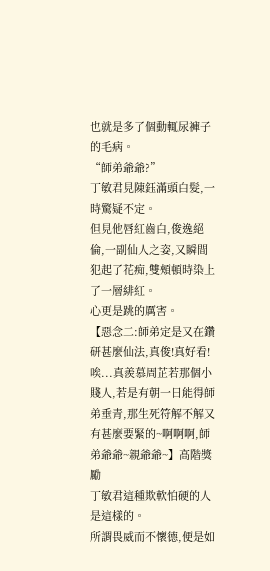也就是多了個動輒尿褲子的毛病。
“師弟爺爺?”
丁敏君見陳鈺滿頭白髮,一時驚疑不定。
但見他唇紅齒白,俊逸絕倫,一副仙人之姿,又瞬間犯起了花痴,雙頰頓時染上了一層緋紅。
心更是跳的厲害。
【惡念二:師弟定是又在鑽研甚麼仙法,真俊!真好看!唉...真羨慕周芷若那個小賤人,若是有朝一日能得師弟垂青,那生死符解不解又有甚麼要緊的~啊啊啊,師弟爺爺~親爺爺~】高階獎勵
丁敏君這種欺軟怕硬的人是這樣的。
所謂畏威而不懷德,便是如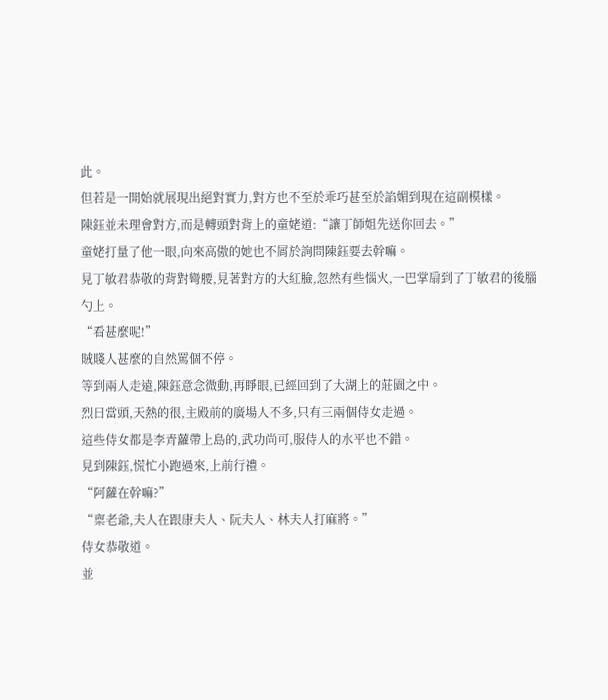此。
但若是一開始就展現出絕對實力,對方也不至於乖巧甚至於諂媚到現在這副模樣。
陳鈺並未理會對方,而是轉頭對背上的童姥道:“讓丁師姐先送你回去。”
童姥打量了他一眼,向來高傲的她也不屑於詢問陳鈺要去幹嘛。
見丁敏君恭敬的背對彎腰,見著對方的大紅臉,忽然有些惱火,一巴掌扇到了丁敏君的後腦勺上。
“看甚麼呢!”
賊賤人甚麼的自然罵個不停。
等到兩人走遠,陳鈺意念微動,再睜眼,已經回到了大湖上的莊園之中。
烈日當頭,天熱的很,主殿前的廣場人不多,只有三兩個侍女走過。
這些侍女都是李青蘿帶上島的,武功尚可,服侍人的水平也不錯。
見到陳鈺,慌忙小跑過來,上前行禮。
“阿蘿在幹嘛?”
“稟老爺,夫人在跟康夫人、阮夫人、林夫人打麻將。”
侍女恭敬道。
並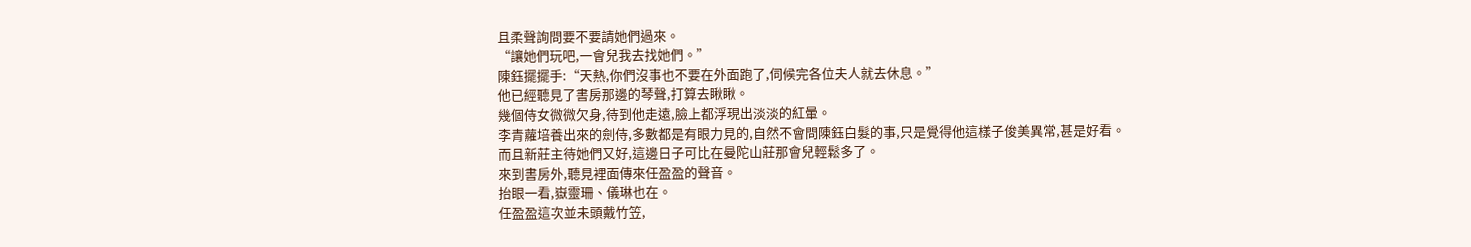且柔聲詢問要不要請她們過來。
“讓她們玩吧,一會兒我去找她們。”
陳鈺擺擺手:“天熱,你們沒事也不要在外面跑了,伺候完各位夫人就去休息。”
他已經聽見了書房那邊的琴聲,打算去瞅瞅。
幾個侍女微微欠身,待到他走遠,臉上都浮現出淡淡的紅暈。
李青蘿培養出來的劍侍,多數都是有眼力見的,自然不會問陳鈺白髮的事,只是覺得他這樣子俊美異常,甚是好看。
而且新莊主待她們又好,這邊日子可比在曼陀山莊那會兒輕鬆多了。
來到書房外,聽見裡面傳來任盈盈的聲音。
抬眼一看,嶽靈珊、儀琳也在。
任盈盈這次並未頭戴竹笠,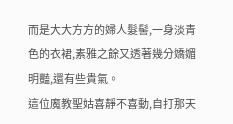而是大大方方的婦人髮髻,一身淡青色的衣裙,素雅之餘又透著幾分嬌媚明豔,還有些貴氣。
這位魔教聖姑喜靜不喜動,自打那天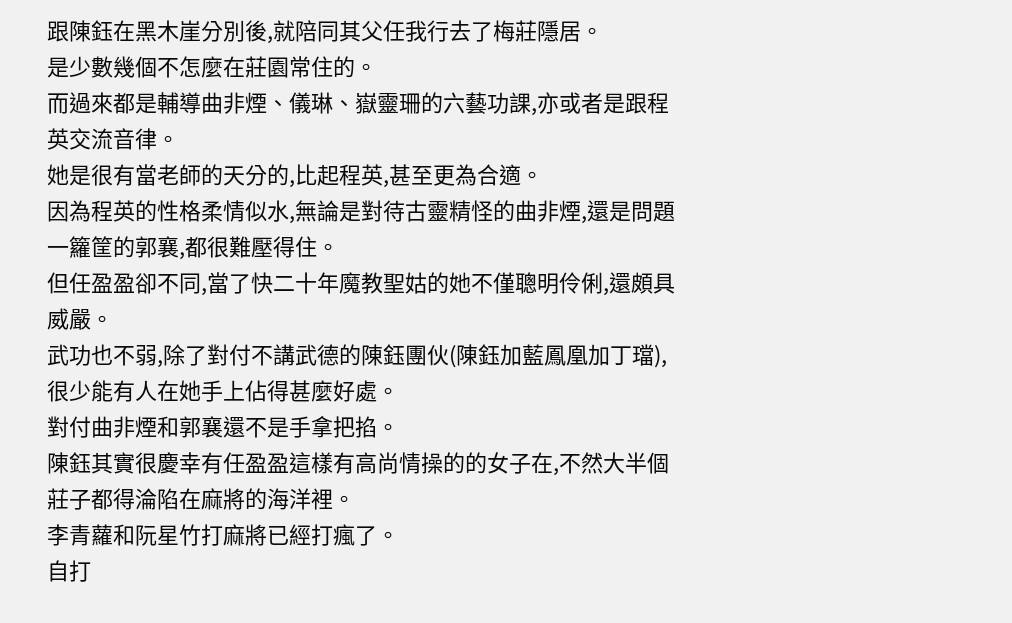跟陳鈺在黑木崖分別後,就陪同其父任我行去了梅莊隱居。
是少數幾個不怎麼在莊園常住的。
而過來都是輔導曲非煙、儀琳、嶽靈珊的六藝功課,亦或者是跟程英交流音律。
她是很有當老師的天分的,比起程英,甚至更為合適。
因為程英的性格柔情似水,無論是對待古靈精怪的曲非煙,還是問題一籮筐的郭襄,都很難壓得住。
但任盈盈卻不同,當了快二十年魔教聖姑的她不僅聰明伶俐,還頗具威嚴。
武功也不弱,除了對付不講武德的陳鈺團伙(陳鈺加藍鳳凰加丁璫),很少能有人在她手上佔得甚麼好處。
對付曲非煙和郭襄還不是手拿把掐。
陳鈺其實很慶幸有任盈盈這樣有高尚情操的的女子在,不然大半個莊子都得淪陷在麻將的海洋裡。
李青蘿和阮星竹打麻將已經打瘋了。
自打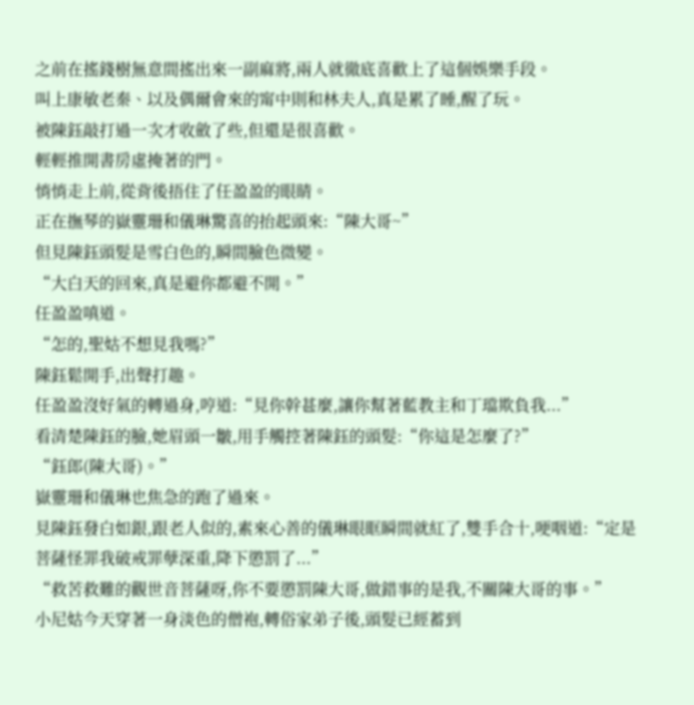之前在搖錢樹無意間搖出來一副麻將,兩人就徹底喜歡上了這個娛樂手段。
叫上康敏老秦、以及偶爾會來的甯中則和林夫人,真是累了睡,醒了玩。
被陳鈺敲打過一次才收斂了些,但還是很喜歡。
輕輕推開書房虛掩著的門。
悄悄走上前,從背後捂住了任盈盈的眼睛。
正在撫琴的嶽靈珊和儀琳驚喜的抬起頭來:“陳大哥~”
但見陳鈺頭髮是雪白色的,瞬間臉色微變。
“大白天的回來,真是避你都避不開。”
任盈盈嗔道。
“怎的,聖姑不想見我嗎?”
陳鈺鬆開手,出聲打趣。
任盈盈沒好氣的轉過身,哼道:“見你幹甚麼,讓你幫著藍教主和丁璫欺負我...”
看清楚陳鈺的臉,她眉頭一皺,用手觸控著陳鈺的頭髮:“你這是怎麼了?”
“鈺郎(陳大哥)。”
嶽靈珊和儀琳也焦急的跑了過來。
見陳鈺發白如銀,跟老人似的,素來心善的儀琳眼眶瞬間就紅了,雙手合十,哽咽道:“定是菩薩怪罪我破戒罪孽深重,降下懲罰了...”
“救苦救難的觀世音菩薩呀,你不要懲罰陳大哥,做錯事的是我,不關陳大哥的事。”
小尼姑今天穿著一身淡色的僧袍,轉俗家弟子後,頭髮已經蓄到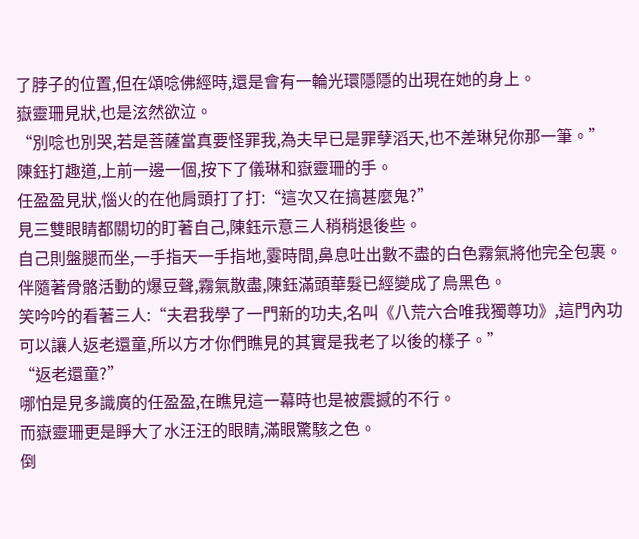了脖子的位置,但在頌唸佛經時,還是會有一輪光環隱隱的出現在她的身上。
嶽靈珊見狀,也是泫然欲泣。
“別唸也別哭,若是菩薩當真要怪罪我,為夫早已是罪孽滔天,也不差琳兒你那一筆。”
陳鈺打趣道,上前一邊一個,按下了儀琳和嶽靈珊的手。
任盈盈見狀,惱火的在他肩頭打了打:“這次又在搞甚麼鬼?”
見三雙眼睛都關切的盯著自己,陳鈺示意三人稍稍退後些。
自己則盤腿而坐,一手指天一手指地,霎時間,鼻息吐出數不盡的白色霧氣將他完全包裹。
伴隨著骨骼活動的爆豆聲,霧氣散盡,陳鈺滿頭華髮已經變成了烏黑色。
笑吟吟的看著三人:“夫君我學了一門新的功夫,名叫《八荒六合唯我獨尊功》,這門內功可以讓人返老還童,所以方才你們瞧見的其實是我老了以後的樣子。”
“返老還童?”
哪怕是見多識廣的任盈盈,在瞧見這一幕時也是被震撼的不行。
而嶽靈珊更是睜大了水汪汪的眼睛,滿眼驚駭之色。
倒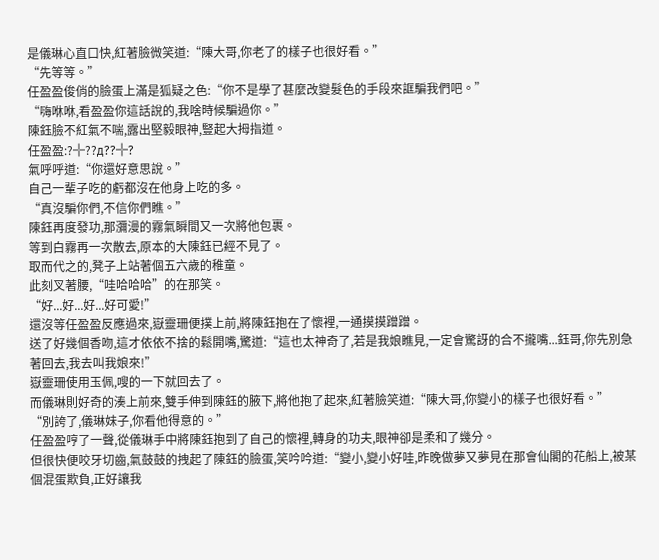是儀琳心直口快,紅著臉微笑道:“陳大哥,你老了的樣子也很好看。”
“先等等。”
任盈盈俊俏的臉蛋上滿是狐疑之色:“你不是學了甚麼改變髮色的手段來誆騙我們吧。”
“嗨咻咻,看盈盈你這話說的,我啥時候騙過你。”
陳鈺臉不紅氣不喘,露出堅毅眼神,豎起大拇指道。
任盈盈:?╬??д??╬?
氣呼呼道:“你還好意思說。”
自己一輩子吃的虧都沒在他身上吃的多。
“真沒騙你們,不信你們瞧。”
陳鈺再度發功,那瀰漫的霧氣瞬間又一次將他包裹。
等到白霧再一次散去,原本的大陳鈺已經不見了。
取而代之的,凳子上站著個五六歲的稚童。
此刻叉著腰,“哇哈哈哈”的在那笑。
“好...好...好...好可愛!”
還沒等任盈盈反應過來,嶽靈珊便撲上前,將陳鈺抱在了懷裡,一通摸摸蹭蹭。
送了好幾個香吻,這才依依不捨的鬆開嘴,驚道:“這也太神奇了,若是我娘瞧見,一定會驚訝的合不攏嘴...鈺哥,你先別急著回去,我去叫我娘來!”
嶽靈珊使用玉佩,嗖的一下就回去了。
而儀琳則好奇的湊上前來,雙手伸到陳鈺的腋下,將他抱了起來,紅著臉笑道:“陳大哥,你變小的樣子也很好看。”
“別誇了,儀琳妹子,你看他得意的。”
任盈盈哼了一聲,從儀琳手中將陳鈺抱到了自己的懷裡,轉身的功夫,眼神卻是柔和了幾分。
但很快便咬牙切齒,氣鼓鼓的拽起了陳鈺的臉蛋,笑吟吟道:“變小,變小好哇,昨晚做夢又夢見在那會仙閣的花船上,被某個混蛋欺負,正好讓我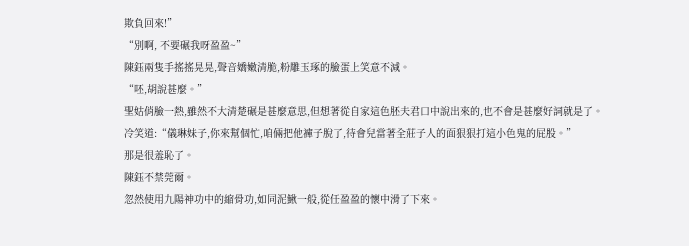欺負回來!”
“別啊, 不要碾我呀盈盈~”
陳鈺兩隻手搖搖晃晃,聲音嬌嫩清脆,粉雕玉琢的臉蛋上笑意不減。
“呸,胡說甚麼。”
聖姑俏臉一熱,雖然不大清楚碾是甚麼意思,但想著從自家這色胚夫君口中說出來的,也不會是甚麼好詞就是了。
冷笑道:“儀琳妹子,你來幫個忙,咱倆把他褲子脫了,待會兒當著全莊子人的面狠狠打這小色鬼的屁股。”
那是很羞恥了。
陳鈺不禁莞爾。
忽然使用九陽神功中的縮骨功,如同泥鰍一般,從任盈盈的懷中滑了下來。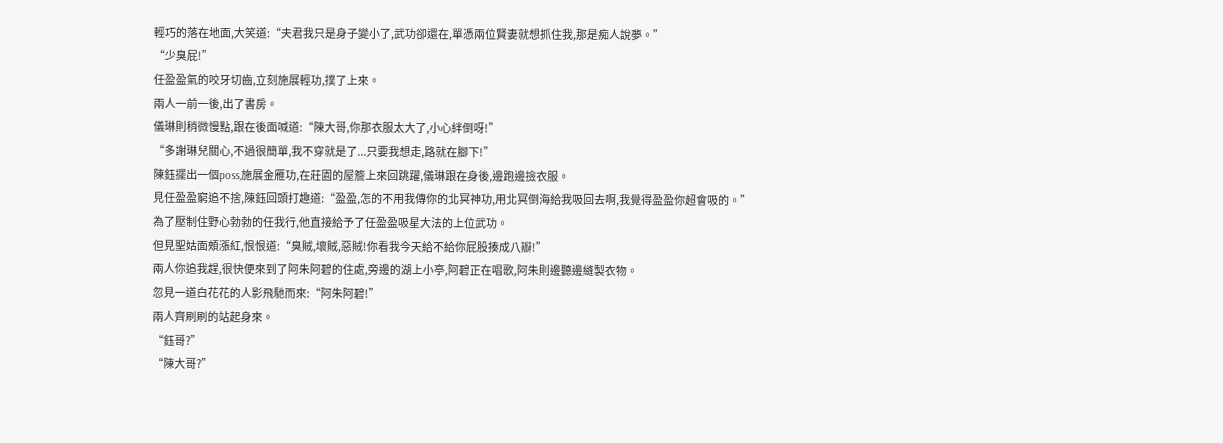輕巧的落在地面,大笑道:“夫君我只是身子變小了,武功卻還在,單憑兩位賢妻就想抓住我,那是痴人說夢。”
“少臭屁!”
任盈盈氣的咬牙切齒,立刻施展輕功,撲了上來。
兩人一前一後,出了書房。
儀琳則稍微慢點,跟在後面喊道:“陳大哥,你那衣服太大了,小心絆倒呀!”
“多謝琳兒關心,不過很簡單,我不穿就是了...只要我想走,路就在腳下!”
陳鈺擺出一個poss,施展金雁功,在莊園的屋簷上來回跳躍,儀琳跟在身後,邊跑邊撿衣服。
見任盈盈窮追不捨,陳鈺回頭打趣道:“盈盈,怎的不用我傳你的北冥神功,用北冥倒海給我吸回去啊,我覺得盈盈你超會吸的。”
為了壓制住野心勃勃的任我行,他直接給予了任盈盈吸星大法的上位武功。
但見聖姑面頰漲紅,恨恨道:“臭賊,壞賊,惡賊!你看我今天給不給你屁股揍成八瓣!”
兩人你追我趕,很快便來到了阿朱阿碧的住處,旁邊的湖上小亭,阿碧正在唱歌,阿朱則邊聽邊縫製衣物。
忽見一道白花花的人影飛馳而來:“阿朱阿碧!”
兩人齊刷刷的站起身來。
“鈺哥?”
“陳大哥?”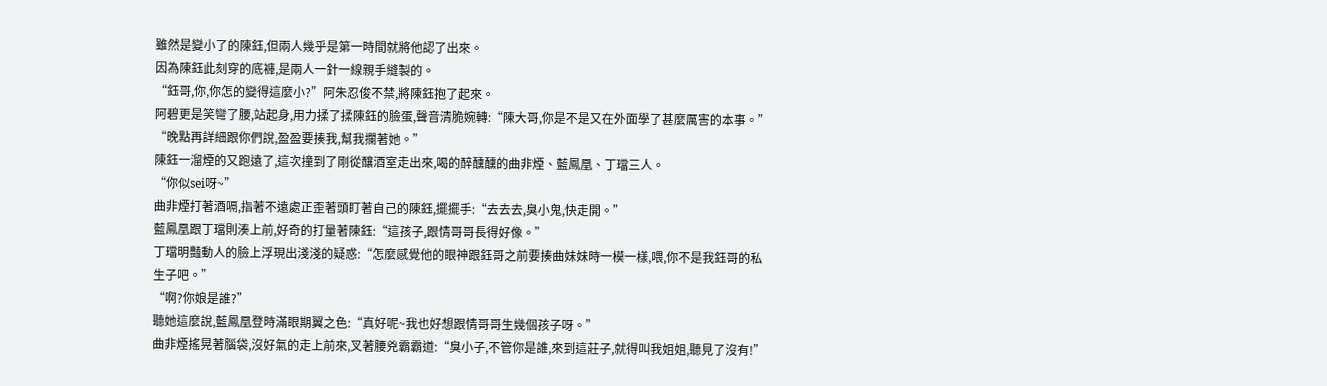雖然是變小了的陳鈺,但兩人幾乎是第一時間就將他認了出來。
因為陳鈺此刻穿的底褲,是兩人一針一線親手縫製的。
“鈺哥,你,你怎的變得這麼小?”阿朱忍俊不禁,將陳鈺抱了起來。
阿碧更是笑彎了腰,站起身,用力揉了揉陳鈺的臉蛋,聲音清脆婉轉:“陳大哥,你是不是又在外面學了甚麼厲害的本事。”
“晚點再詳細跟你們說,盈盈要揍我,幫我攔著她。”
陳鈺一溜煙的又跑遠了,這次撞到了剛從釀酒室走出來,喝的醉醺醺的曲非煙、藍鳳凰、丁璫三人。
“你似sei呀~”
曲非煙打著酒嗝,指著不遠處正歪著頭盯著自己的陳鈺,擺擺手:“去去去,臭小鬼,快走開。”
藍鳳凰跟丁璫則湊上前,好奇的打量著陳鈺:“這孩子,跟情哥哥長得好像。”
丁璫明豔動人的臉上浮現出淺淺的疑惑:“怎麼感覺他的眼神跟鈺哥之前要揍曲妹妹時一模一樣,喂,你不是我鈺哥的私生子吧。”
“啊?你娘是誰?”
聽她這麼說,藍鳳凰登時滿眼期翼之色:“真好呢~我也好想跟情哥哥生幾個孩子呀。”
曲非煙搖晃著腦袋,沒好氣的走上前來,叉著腰兇霸霸道:“臭小子,不管你是誰,來到這莊子,就得叫我姐姐,聽見了沒有!”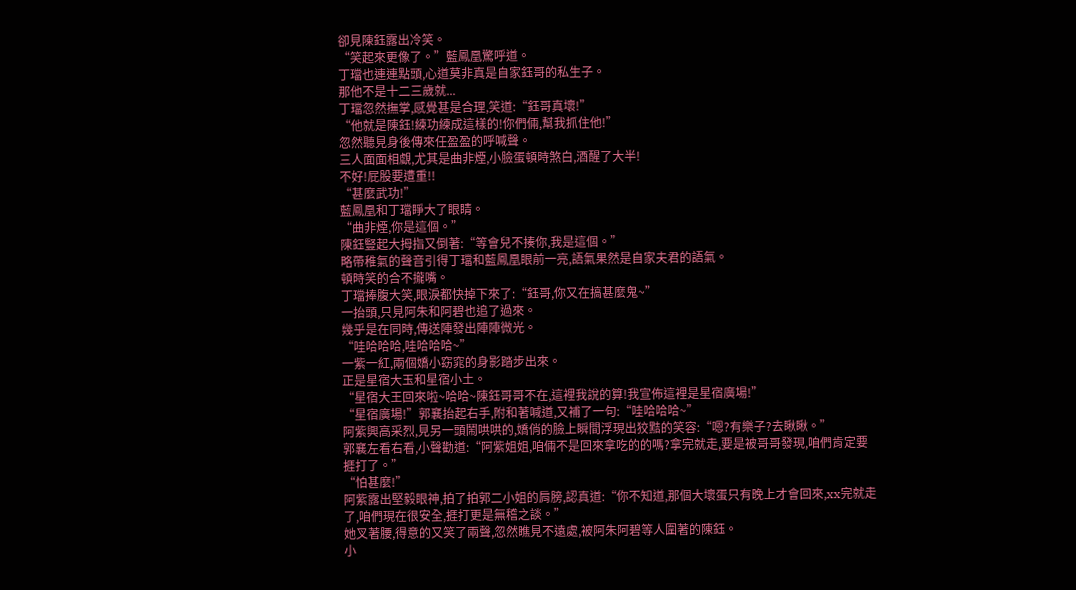卻見陳鈺露出冷笑。
“笑起來更像了。”藍鳳凰驚呼道。
丁璫也連連點頭,心道莫非真是自家鈺哥的私生子。
那他不是十二三歲就...
丁璫忽然撫掌,感覺甚是合理,笑道:“鈺哥真壞!”
“他就是陳鈺!練功練成這樣的!你們倆,幫我抓住他!”
忽然聽見身後傳來任盈盈的呼喊聲。
三人面面相覷,尤其是曲非煙,小臉蛋頓時煞白,酒醒了大半!
不好!屁股要遭重!!
“甚麼武功!”
藍鳳凰和丁璫睜大了眼睛。
“曲非煙,你是這個。”
陳鈺豎起大拇指又倒著:“等會兒不揍你,我是這個。”
略帶稚氣的聲音引得丁璫和藍鳳凰眼前一亮,語氣果然是自家夫君的語氣。
頓時笑的合不攏嘴。
丁璫捧腹大笑,眼淚都快掉下來了:“鈺哥,你又在搞甚麼鬼~”
一抬頭,只見阿朱和阿碧也追了過來。
幾乎是在同時,傳送陣發出陣陣微光。
“哇哈哈哈,哇哈哈哈~”
一紫一紅,兩個嬌小窈窕的身影踏步出來。
正是星宿大玉和星宿小土。
“星宿大王回來啦~哈哈~陳鈺哥哥不在,這裡我說的算!我宣佈這裡是星宿廣場!”
“星宿廣場!”郭襄抬起右手,附和著喊道,又補了一句:“哇哈哈哈~”
阿紫興高采烈,見另一頭鬧哄哄的,嬌俏的臉上瞬間浮現出狡黠的笑容:“嗯?有樂子?去瞅瞅。”
郭襄左看右看,小聲勸道:“阿紫姐姐,咱倆不是回來拿吃的的嗎?拿完就走,要是被哥哥發現,咱們肯定要捱打了。”
“怕甚麼!”
阿紫露出堅毅眼神,拍了拍郭二小姐的肩膀,認真道:“你不知道,那個大壞蛋只有晚上才會回來,xx完就走了,咱們現在很安全,捱打更是無稽之談。”
她叉著腰,得意的又笑了兩聲,忽然瞧見不遠處,被阿朱阿碧等人圍著的陳鈺。
小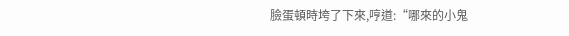臉蛋頓時垮了下來,哼道:“哪來的小鬼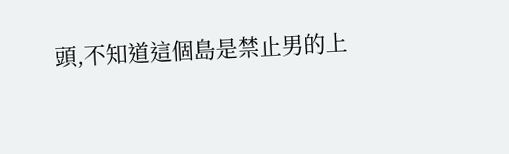頭,不知道這個島是禁止男的上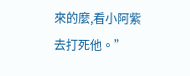來的麼,看小阿紫去打死他。”